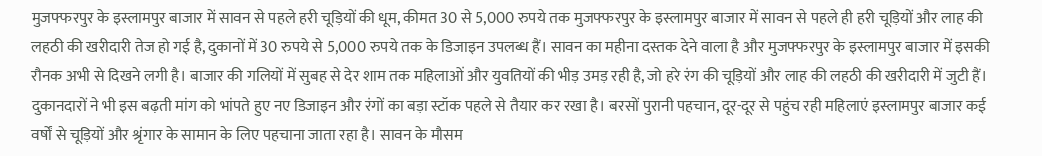मुजफ्फरपुर के इस्लामपुर बाजार में सावन से पहले हरी चूड़ियों की धूम, कीमत 30 से 5,000 रुपये तक मुजफ्फरपुर के इस्लामपुर बाजार में सावन से पहले ही हरी चूड़ियों और लाह की लहठी की खरीदारी तेज हो गई है, दुकानों में 30 रुपये से 5,000 रुपये तक के डिजाइन उपलब्ध हैं। सावन का महीना दस्तक देने वाला है और मुजफ्फरपुर के इस्लामपुर बाजार में इसकी रौनक अभी से दिखने लगी है। बाजार की गलियों में सुबह से देर शाम तक महिलाओं और युवतियों की भीड़ उमड़ रही है, जो हरे रंग की चूड़ियों और लाह की लहठी की खरीदारी में जुटी हैं। दुकानदारों ने भी इस बढ़ती मांग को भांपते हुए नए डिजाइन और रंगों का बड़ा स्टॉक पहले से तैयार कर रखा है। बरसों पुरानी पहचान, दूर-दूर से पहुंच रही महिलाएं इस्लामपुर बाजार कई वर्षों से चूड़ियों और श्रृंगार के सामान के लिए पहचाना जाता रहा है। सावन के मौसम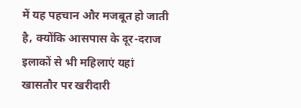में यह पहचान और मजबूत हो जाती है, क्योंकि आसपास के दूर-दराज इलाकों से भी महिलाएं यहां खासतौर पर खरीदारी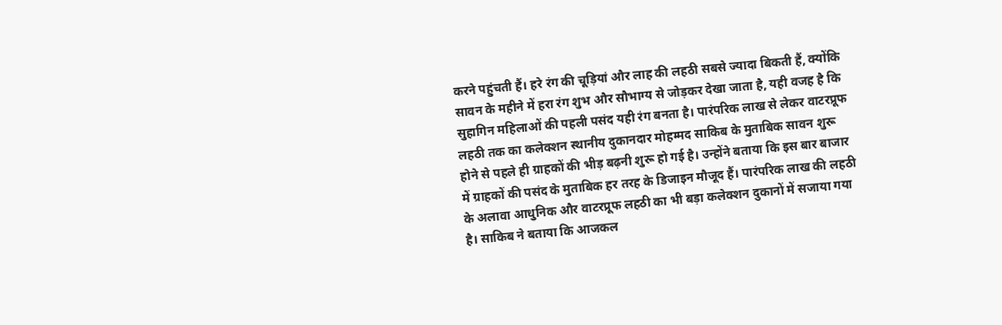करने पहुंचती हैं। हरे रंग की चूड़ियां और लाह की लहठी सबसे ज्यादा बिकती हैं, क्योंकि सावन के महीने में हरा रंग शुभ और सौभाग्य से जोड़कर देखा जाता है, यही वजह है कि सुहागिन महिलाओं की पहली पसंद यही रंग बनता है। पारंपरिक लाख से लेकर वाटरप्रूफ लहठी तक का कलेक्शन स्थानीय दुकानदार मोहम्मद साकिब के मुताबिक सावन शुरू होने से पहले ही ग्राहकों की भीड़ बढ़नी शुरू हो गई है। उन्होंने बताया कि इस बार बाजार में ग्राहकों की पसंद के मुताबिक हर तरह के डिजाइन मौजूद हैं। पारंपरिक लाख की लहठी के अलावा आधुनिक और वाटरप्रूफ लहठी का भी बड़ा कलेक्शन दुकानों में सजाया गया है। साकिब ने बताया कि आजकल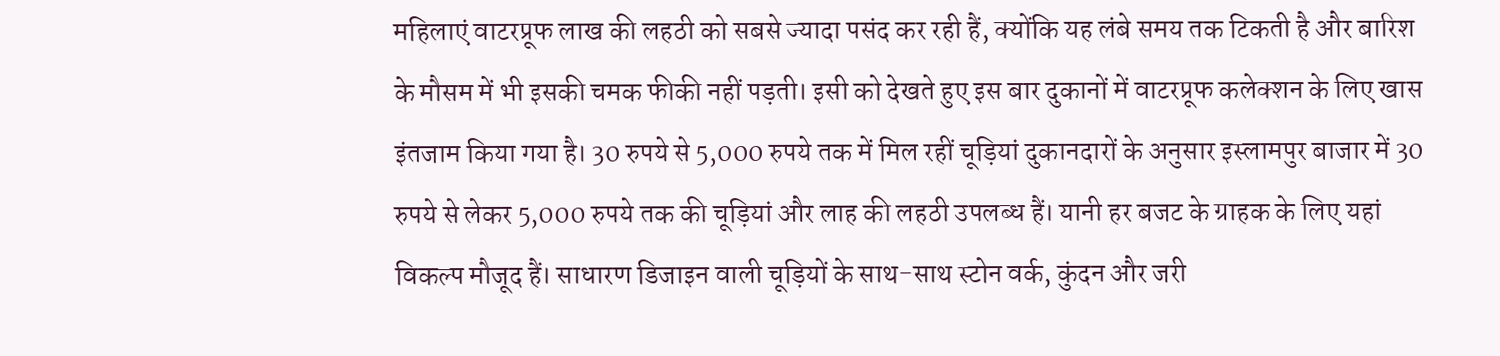महिलाएं वाटरप्रूफ लाख की लहठी को सबसे ज्यादा पसंद कर रही हैं, क्योंकि यह लंबे समय तक टिकती है और बारिश के मौसम में भी इसकी चमक फीकी नहीं पड़ती। इसी को देखते हुए इस बार दुकानों में वाटरप्रूफ कलेक्शन के लिए खास इंतजाम किया गया है। 30 रुपये से 5,000 रुपये तक में मिल रहीं चूड़ियां दुकानदारों के अनुसार इस्लामपुर बाजार में 30 रुपये से लेकर 5,000 रुपये तक की चूड़ियां और लाह की लहठी उपलब्ध हैं। यानी हर बजट के ग्राहक के लिए यहां विकल्प मौजूद हैं। साधारण डिजाइन वाली चूड़ियों के साथ-साथ स्टोन वर्क, कुंदन और जरी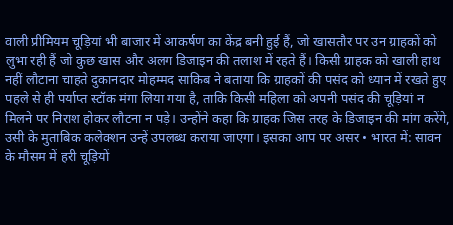वाली प्रीमियम चूड़ियां भी बाजार में आकर्षण का केंद्र बनी हुई हैं, जो खासतौर पर उन ग्राहकों को लुभा रही हैं जो कुछ खास और अलग डिजाइन की तलाश में रहते हैं। किसी ग्राहक को खाली हाथ नहीं लौटाना चाहते दुकानदार मोहम्मद साकिब ने बताया कि ग्राहकों की पसंद को ध्यान में रखते हुए पहले से ही पर्याप्त स्टॉक मंगा लिया गया है, ताकि किसी महिला को अपनी पसंद की चूड़ियां न मिलने पर निराश होकर लौटना न पड़े। उन्होंने कहा कि ग्राहक जिस तरह के डिजाइन की मांग करेंगे, उसी के मुताबिक कलेक्शन उन्हें उपलब्ध कराया जाएगा। इसका आप पर असर • भारत में: सावन के मौसम में हरी चूड़ियों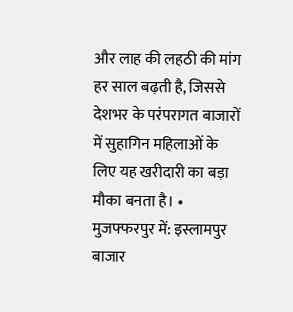और लाह की लहठी की मांग हर साल बढ़ती है, जिससे देशभर के परंपरागत बाजारों में सुहागिन महिलाओं के लिए यह खरीदारी का बड़ा मौका बनता है। • मुजफ्फरपुर में: इस्लामपुर बाजार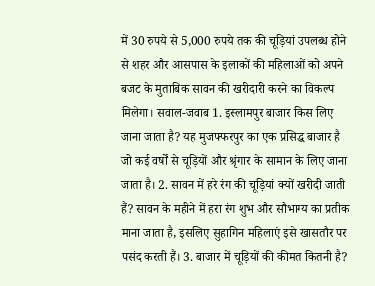में 30 रुपये से 5,000 रुपये तक की चूड़ियां उपलब्ध होने से शहर और आसपास के इलाकों की महिलाओं को अपने बजट के मुताबिक सावन की खरीदारी करने का विकल्प मिलेगा। सवाल-जवाब 1. इस्लामपुर बाजार किस लिए जाना जाता है? यह मुजफ्फरपुर का एक प्रसिद्ध बाजार है जो कई वर्षों से चूड़ियों और श्रृंगार के सामान के लिए जाना जाता है। 2. सावन में हरे रंग की चूड़ियां क्यों खरीदी जाती हैं? सावन के महीने में हरा रंग शुभ और सौभाग्य का प्रतीक माना जाता है, इसलिए सुहागिन महिलाएं इसे खासतौर पर पसंद करती हैं। 3. बाजार में चूड़ियों की कीमत कितनी है?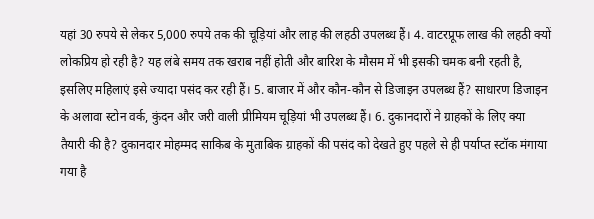यहां 30 रुपये से लेकर 5,000 रुपये तक की चूड़ियां और लाह की लहठी उपलब्ध हैं। 4. वाटरप्रूफ लाख की लहठी क्यों लोकप्रिय हो रही है? यह लंबे समय तक खराब नहीं होती और बारिश के मौसम में भी इसकी चमक बनी रहती है, इसलिए महिलाएं इसे ज्यादा पसंद कर रही हैं। 5. बाजार में और कौन-कौन से डिजाइन उपलब्ध हैं? साधारण डिजाइन के अलावा स्टोन वर्क, कुंदन और जरी वाली प्रीमियम चूड़ियां भी उपलब्ध हैं। 6. दुकानदारों ने ग्राहकों के लिए क्या तैयारी की है? दुकानदार मोहम्मद साकिब के मुताबिक ग्राहकों की पसंद को देखते हुए पहले से ही पर्याप्त स्टॉक मंगाया गया है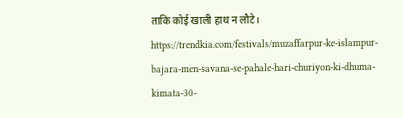ताकि कोई खाली हाथ न लौटे। https://trendkia.com/festivals/muzaffarpur-ke-islampur-bajara-men-savana-se-pahale-hari-churiyon-ki-dhuma-kimata-30-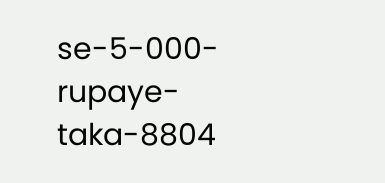se-5-000-rupaye-taka-8804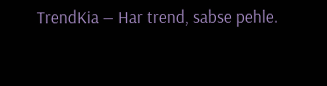TrendKia — Har trend, sabse pehle.